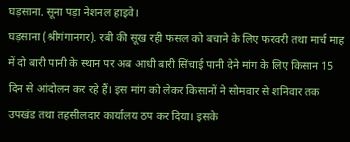घड़साना. सूना पड़ा नेशनल हाइवे।
घड़साना (श्रीगंगानगर). रबी की सूख रही फसल को बचाने के लिए फरवरी तथा मार्च माह में दो बारी पानी के स्थान पर अब आधी बारी सिंचाई पानी देने मांग के लिए किसान 15 दिन से आंदोलन कर रहे हैं। इस मांग को लेकर किसानों ने सोमवार से शनिवार तक उपखंड तथा तहसीलदार कार्यालय ठप कर दिया। इसके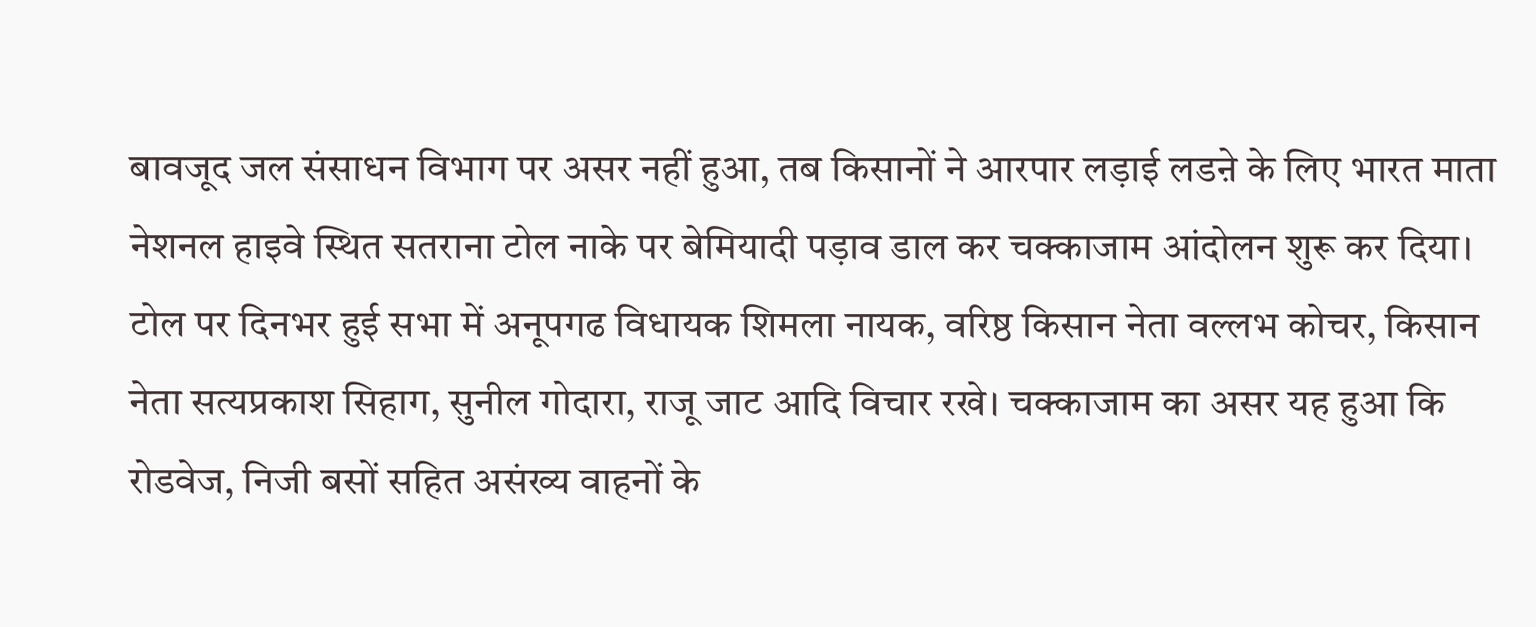बावजूद जल संसाधन विभाग पर असर नहीं हुआ, तब किसानों ने आरपार लड़ाई लडऩे के लिए भारत माता नेशनल हाइवे स्थित सतराना टोल नाके पर बेमियादी पड़ाव डाल कर चक्काजाम आंदोलन शुरू कर दिया।
टोल पर दिनभर हुई सभा में अनूपगढ विधायक शिमला नायक, वरिष्ठ किसान नेता वल्लभ कोचर, किसान नेता सत्यप्रकाश सिहाग, सुनील गोदारा, राजू जाट आदि विचार रखे। चक्काजाम का असर यह हुआ कि रोडवेज, निजी बसों सहित असंख्य वाहनों के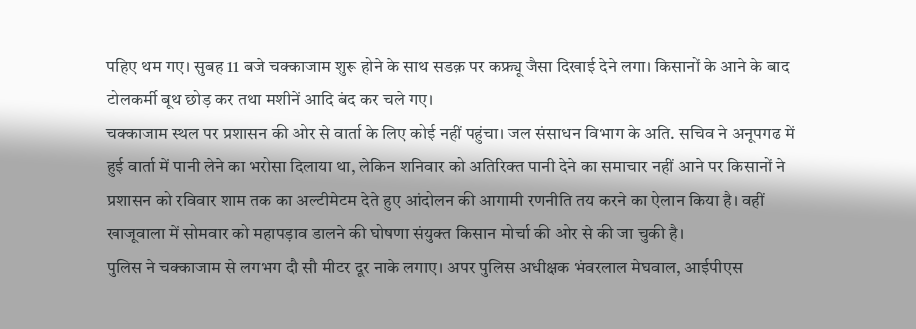पहिए थम गए। सुबह 11 बजे चक्काजाम शुरू होने के साथ सडक़ पर कफ्र्यू जैसा दिखाई देने लगा। किसानों के आने के बाद टोलकर्मी बूथ छोड़ कर तथा मशीनें आदि बंद कर चले गए।
चक्काजाम स्थल पर प्रशासन की ओर से वार्ता के लिए कोई नहीं पहुंचा। जल संसाधन विभाग के अति. सचिव ने अनूपगढ में हुई वार्ता में पानी लेने का भरोसा दिलाया था, लेकिन शनिवार को अतिरिक्त पानी देने का समाचार नहीं आने पर किसानों ने प्रशासन को रविवार शाम तक का अल्टीमेटम देते हुए आंदोलन की आगामी रणनीति तय करने का ऐलान किया है। वहीं खाजूवाला में सोमवार को महापड़ाव डालने की घोषणा संयुक्त किसान मोर्चा की ओर से की जा चुकी है।
पुलिस ने चक्काजाम से लगभग दौ सौ मीटर दूर नाके लगाए। अपर पुलिस अधीक्षक भंवरलाल मेघवाल, आईपीएस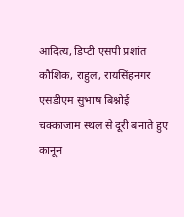आदित्य, डिप्टी एसपी प्रशांत कौशिक, राहुल, रायसिंहनगर एसडीएम सुभाष बिश्नोई चक्काजाम स्थल से दूरी बनाते हुए कानून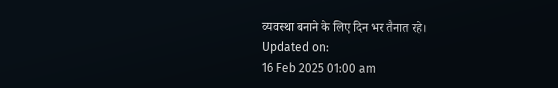व्यवस्था बनाने के लिए दिन भर तैनात रहे।
Updated on:
16 Feb 2025 01:00 am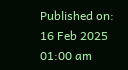Published on:
16 Feb 2025 01:00 am